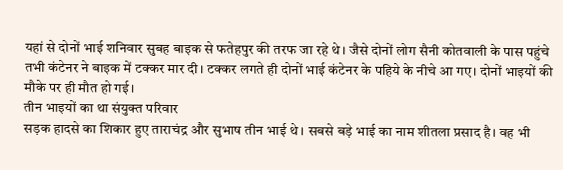यहां से दोनों भाई शनिवार सुबह बाइक से फतेहपुर की तरफ जा रहे थे। जैसे दोनों लोग सैनी कोतवाली के पास पहुंचे तभी कंटेनर ने बाइक में टक्कर मार दी। टक्कर लगते ही दोनों भाई कंटेनर के पहिये के नीचे आ गए। दोनों भाइयों की मौके पर ही मौत हो गई।
तीन भाइयों का था संयुक्त परिवार
सड़क हादसे का शिकार हुए ताराचंद्र और सुभाष तीन भाई थे। सबसे बड़े भाई का नाम शीतला प्रसाद है। वह भी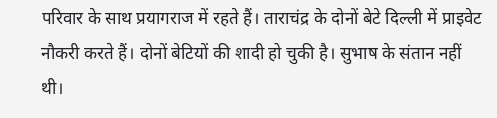परिवार के साथ प्रयागराज में रहते हैं। ताराचंद्र के दोनों बेटे दिल्ली में प्राइवेट नौकरी करते हैं। दोनों बेटियों की शादी हो चुकी है। सुभाष के संतान नहीं थी।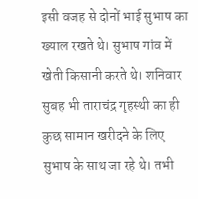इसी वजह से दोनों भाई सुभाष का ख्याल रखते थे। सुभाष गांव में खेती किसानी करते थे। शनिवार सुबह भी ताराचंद्र गृहस्थी का ही कुछ सामान खरीदने के लिए सुभाष के साथ जा रहे थे। तभी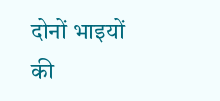दोनों भाइयों की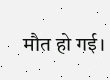मौत हो गई।